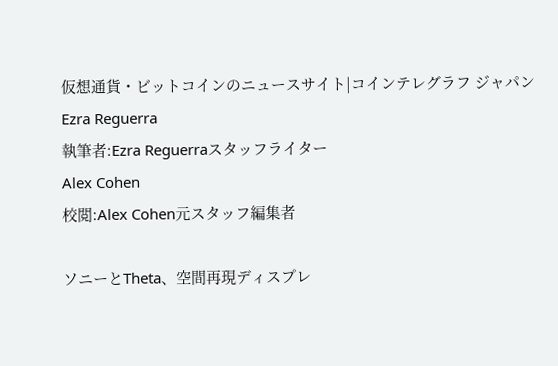仮想通貨・ビットコインのニュースサイト|コインテレグラフ ジャパン
Ezra Reguerra
執筆者:Ezra Reguerraスタッフライター
Alex Cohen
校閲:Alex Cohen元スタッフ編集者

ソニーとTheta、空間再現ディスプレ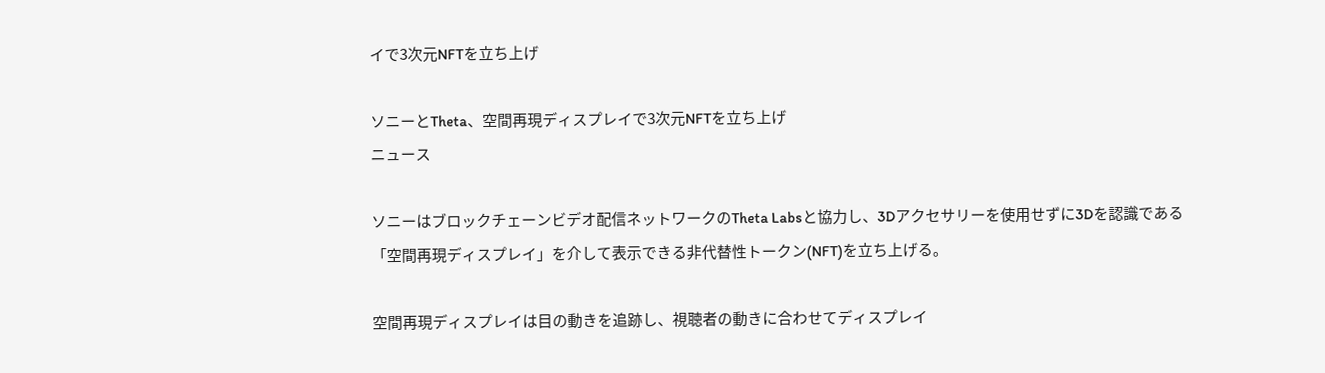イで3次元NFTを立ち上げ

ソニーとTheta、空間再現ディスプレイで3次元NFTを立ち上げ
ニュース

ソニーはブロックチェーンビデオ配信ネットワークのTheta Labsと協力し、3Dアクセサリーを使用せずに3Dを認識である「空間再現ディスプレイ」を介して表示できる非代替性トークン(NFT)を立ち上げる。

空間再現ディスプレイは目の動きを追跡し、視聴者の動きに合わせてディスプレイ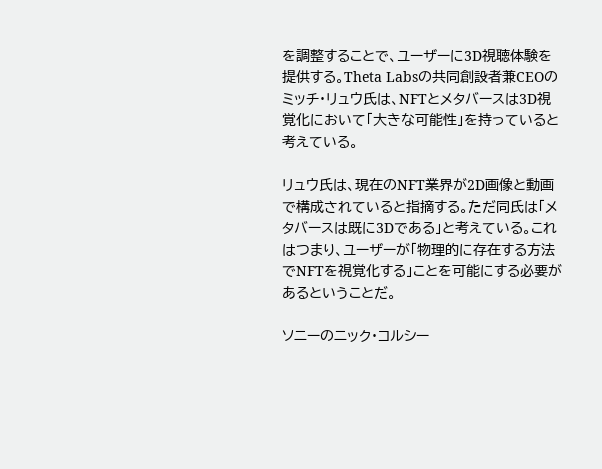を調整することで、ユーザーに3D視聴体験を提供する。Theta Labsの共同創設者兼CEOのミッチ・リュウ氏は、NFTとメタバースは3D視覚化において「大きな可能性」を持っていると考えている。

リュウ氏は、現在のNFT業界が2D画像と動画で構成されていると指摘する。ただ同氏は「メタバースは既に3Dである」と考えている。これはつまり、ユーザーが「物理的に存在する方法でNFTを視覚化する」ことを可能にする必要があるということだ。

ソニーのニック・コルシー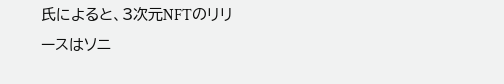氏によると、3次元NFTのリリースはソニ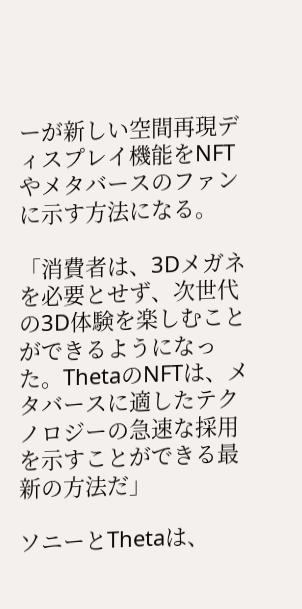ーが新しい空間再現ディスプレイ機能をNFTやメタバースのファンに示す方法になる。

「消費者は、3Dメガネを必要とせず、次世代の3D体験を楽しむことができるようになった。ThetaのNFTは、メタバースに適したテクノロジーの急速な採用を示すことができる最新の方法だ」

ソニーとThetaは、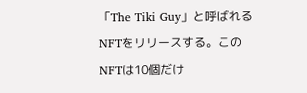「The Tiki Guy」と呼ばれるNFTをリリースする。このNFTは10個だけ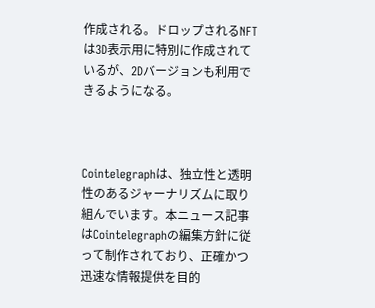作成される。ドロップされるNFTは3D表示用に特別に作成されているが、2Dバージョンも利用できるようになる。



Cointelegraphは、独立性と透明性のあるジャーナリズムに取り組んでいます。本ニュース記事はCointelegraphの編集方針に従って制作されており、正確かつ迅速な情報提供を目的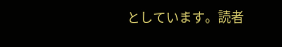としています。読者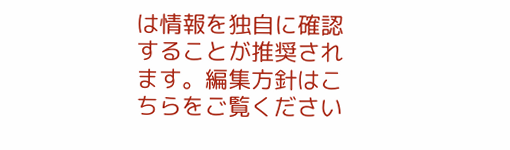は情報を独自に確認することが推奨されます。編集方針はこちらをご覧ください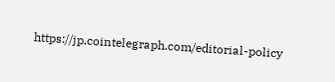https://jp.cointelegraph.com/editorial-policy